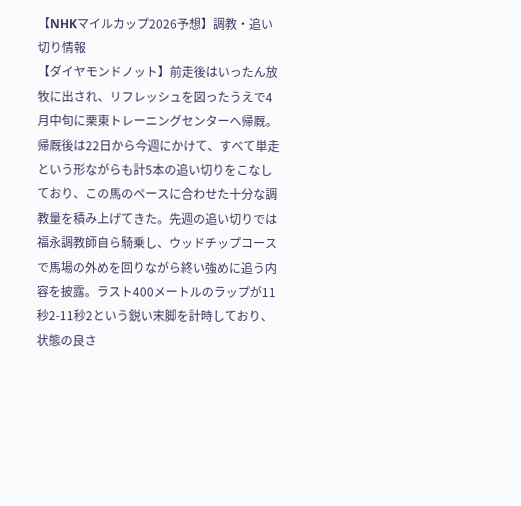【NHKマイルカップ2026予想】調教・追い切り情報
【ダイヤモンドノット】前走後はいったん放牧に出され、リフレッシュを図ったうえで4月中旬に栗東トレーニングセンターへ帰厩。帰厩後は22日から今週にかけて、すべて単走という形ながらも計5本の追い切りをこなしており、この馬のペースに合わせた十分な調教量を積み上げてきた。先週の追い切りでは福永調教師自ら騎乗し、ウッドチップコースで馬場の外めを回りながら終い強めに追う内容を披露。ラスト400メートルのラップが11秒2-11秒2という鋭い末脚を計時しており、状態の良さ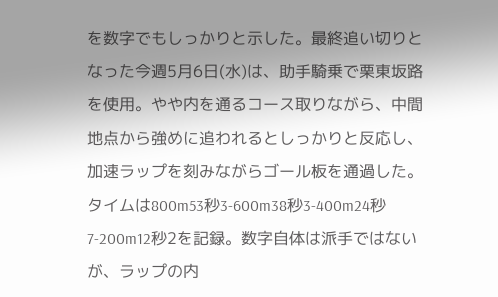を数字でもしっかりと示した。最終追い切りとなった今週5月6日(水)は、助手騎乗で栗東坂路を使用。やや内を通るコース取りながら、中間地点から強めに追われるとしっかりと反応し、加速ラップを刻みながらゴール板を通過した。タイムは800m53秒3-600m38秒3-400m24秒7-200m12秒2を記録。数字自体は派手ではないが、ラップの内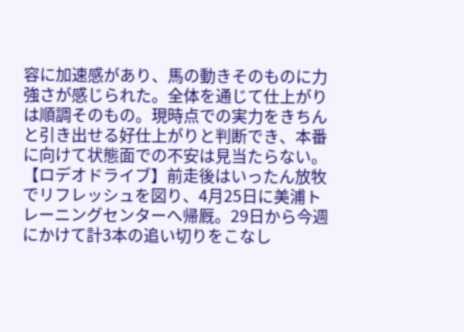容に加速感があり、馬の動きそのものに力強さが感じられた。全体を通じて仕上がりは順調そのもの。現時点での実力をきちんと引き出せる好仕上がりと判断でき、本番に向けて状態面での不安は見当たらない。【ロデオドライブ】前走後はいったん放牧でリフレッシュを図り、4月25日に美浦トレーニングセンターへ帰厩。29日から今週にかけて計3本の追い切りをこなし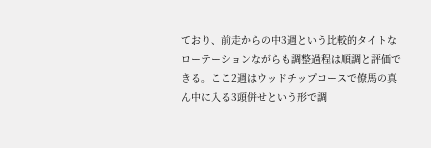ており、前走からの中3週という比較的タイトなローテーションながらも調整過程は順調と評価できる。ここ2週はウッドチップコースで僚馬の真ん中に入る3頭併せという形で調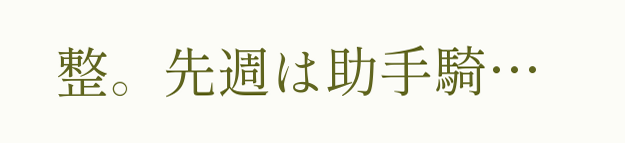整。先週は助手騎…